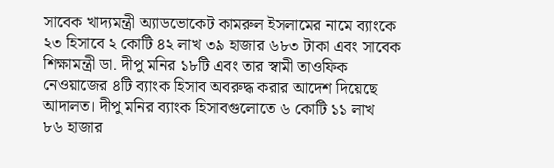সাবেক খাদ্যমন্ত্রী অ্যাডভোকেট কামরুল ইসলামের নামে ব্যাংকে ২৩ হিসাবে ২ কোটি ৪২ লাখ ৩৯ হাজার ৬৮৩ টাকা এবং সাবেক শিক্ষামন্ত্রী ডা. দীপু মনির ১৮টি এবং তার স্বামী তাওফিক নেওয়াজের ৪টি ব্যাংক হিসাব অবরুদ্ধ করার আদেশ দিয়েছে আদালত। দীপু মনির ব্যাংক হিসাবগুলোতে ৬ কোটি ১১ লাখ ৮৬ হাজার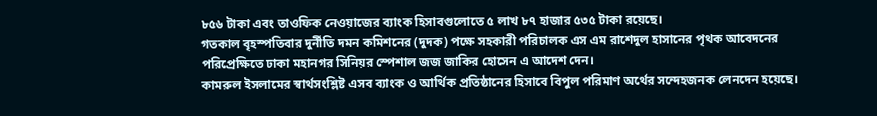৮৫৬ টাকা এবং তাওফিক নেওয়াজের ব্যাংক হিসাবগুলোতে ৫ লাখ ৮৭ হাজার ৫৩৫ টাকা রয়েছে।
গতকাল বৃহস্পতিবার দুর্নীতি দমন কমিশনের (দুদক) পক্ষে সহকারী পরিচালক এস এম রাশেদুল হাসানের পৃথক আবেদনের পরিপ্রেক্ষিতে ঢাকা মহানগর সিনিয়র স্পেশাল জজ জাকির হোসেন এ আদেশ দেন।
কামরুল ইসলামের স্বার্থসংশ্লিষ্ট এসব ব্যাংক ও আর্থিক প্রতিষ্ঠানের হিসাবে বিপুল পরিমাণ অর্থের সন্দেহজনক লেনদেন হয়েছে।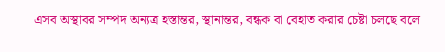এসব অস্থাবর সম্পদ অন্যত্র হস্তান্তর, স্থানান্তর, বন্ধক বা বেহাত করার চেষ্টা চলছে বলে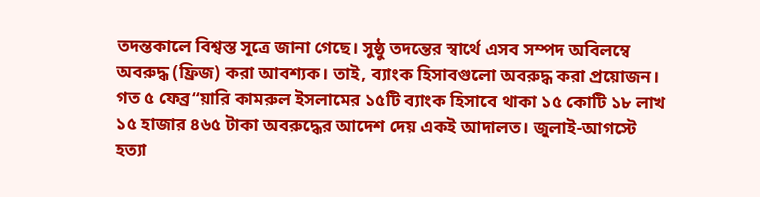তদন্তকালে বিশ্বস্ত সূত্রে জানা গেছে। সুষ্ঠু তদন্তের স্বার্থে এসব সম্পদ অবিলম্বে অবরুদ্ধ (ফ্রিজ) করা আবশ্যক। তাই, ব্যাংক হিসাবগুলো অবরুদ্ধ করা প্রয়োজন। গত ৫ ফেব্র“য়ারি কামরুল ইসলামের ১৫টি ব্যাংক হিসাবে থাকা ১৫ কোটি ১৮ লাখ ১৫ হাজার ৪৬৫ টাকা অবরুদ্ধের আদেশ দেয় একই আদালত। জুলাই-আগস্টে হত্যা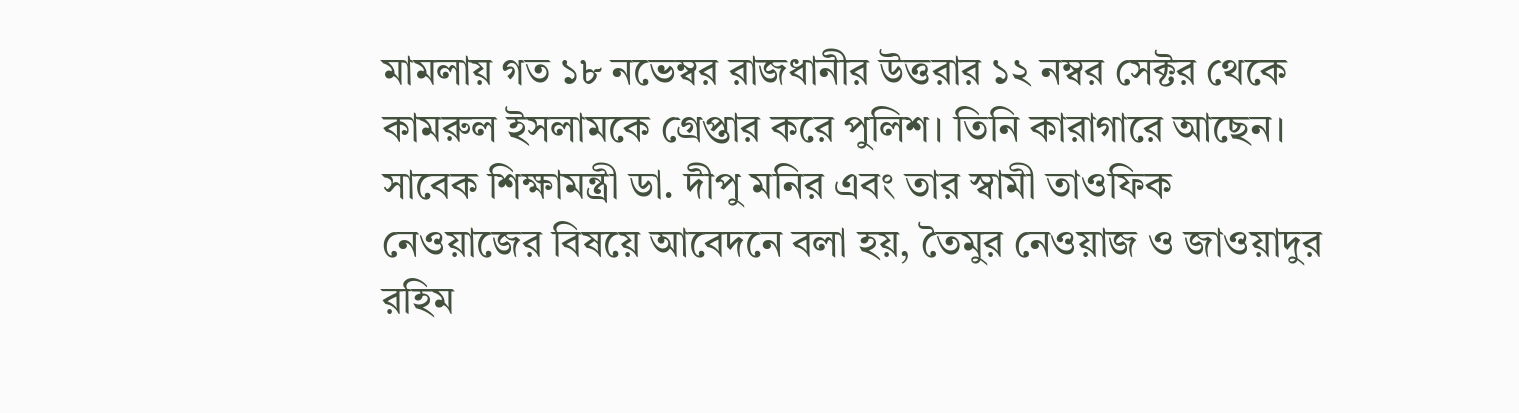মামলায় গত ১৮ নভেম্বর রাজধানীর উত্তরার ১২ নম্বর সেক্টর থেকে কামরুল ইসলামকে গ্রেপ্তার করে পুলিশ। তিনি কারাগারে আছেন।
সাবেক শিক্ষামন্ত্রী ডা. দীপু মনির এবং তার স্বামী তাওফিক নেওয়াজের বিষয়ে আবেদনে বলা হয়, তৈমুর নেওয়াজ ও জাওয়াদুর রহিম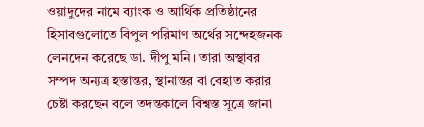ওয়াদুদের নামে ব্যাংক ও আর্থিক প্রতিষ্ঠানের হিসাবগুলোতে বিপুল পরিমাণ অর্থের সন্দেহজনক লেনদেন করেছে ডা. দীপু মনি। তারা অস্থাবর সম্পদ অন্যত্র হস্তান্তর, স্থানান্তর বা বেহাত করার চেষ্টা করছেন বলে তদন্তকালে বিশ্বস্ত সূত্রে জানা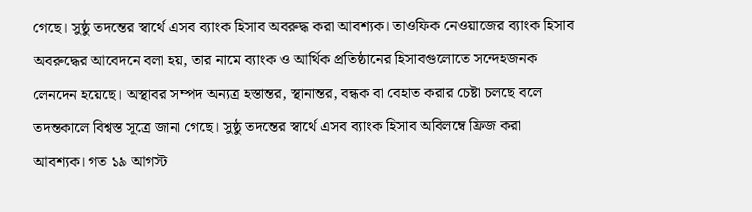গেছে। সুষ্ঠু তদন্তের স্বার্থে এসব ব্যাংক হিসাব অবরুদ্ধ করা আবশ্যক। তাওফিক নেওয়াজের ব্যাংক হিসাব অবরুদ্ধের আবেদনে বলা হয়, তার নামে ব্যাংক ও আর্থিক প্রতিষ্ঠানের হিসাবগুলোতে সন্দেহজনক লেনদেন হয়েছে। অস্থাবর সম্পদ অন্যত্র হস্তান্তর, স্থানান্তর, বন্ধক বা বেহাত করার চেষ্টা চলছে বলে তদন্তকালে বিশ্বস্ত সূত্রে জানা গেছে। সুষ্ঠু তদন্তের স্বার্থে এসব ব্যাংক হিসাব অবিলম্বে ফ্রিজ করা আবশ্যক। গত ১৯ আগস্ট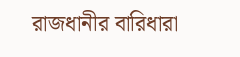রাজধানীর বারিধারা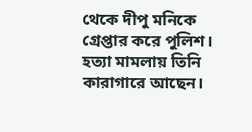থেকে দীপু মনিকে গ্রেপ্তার করে পুলিশ। হত্যা মামলায় তিনি কারাগারে আছেন।